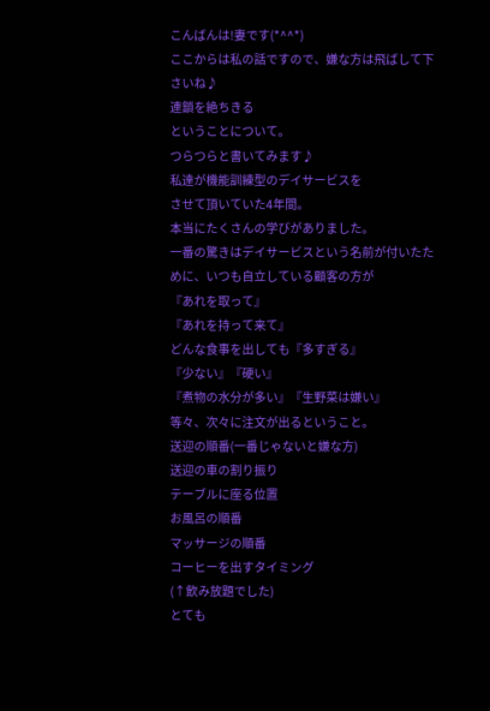こんばんは!妻です(*^^*)
ここからは私の話ですので、嫌な方は飛ばして下さいね♪
連鎖を絶ちきる
ということについて。
つらつらと書いてみます♪
私達が機能訓練型のデイサービスを
させて頂いていた4年間。
本当にたくさんの学びがありました。
一番の驚きはデイサービスという名前が付いたために、いつも自立している顧客の方が
『あれを取って』
『あれを持って来て』
どんな食事を出しても『多すぎる』
『少ない』『硬い』
『煮物の水分が多い』『生野菜は嫌い』
等々、次々に注文が出るということ。
送迎の順番(一番じゃないと嫌な方)
送迎の車の割り振り
テーブルに座る位置
お風呂の順番
マッサージの順番
コーヒーを出すタイミング
(↑飲み放題でした)
とても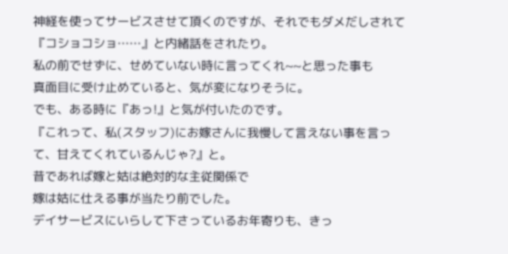神経を使ってサービスさせて頂くのですが、それでもダメだしされて
『コショコショ……』と内緒話をされたり。
私の前でせずに、せめていない時に言ってくれ~~と思った事も
真面目に受け止めていると、気が変になりそうに。
でも、ある時に『あっ!』と気が付いたのです。
『これって、私(スタッフ)にお嫁さんに我慢して言えない事を言って、甘えてくれているんじゃ?』と。
昔であれば嫁と姑は絶対的な主従関係で
嫁は姑に仕える事が当たり前でした。
デイサービスにいらして下さっているお年寄りも、きっ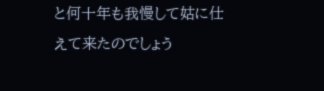と何十年も我慢して姑に仕えて来たのでしょう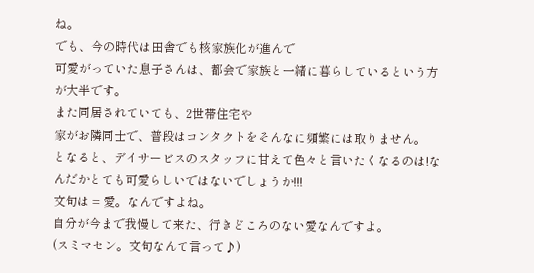ね。
でも、今の時代は田舎でも核家族化が進んで
可愛がっていた息子さんは、都会で家族と一緒に暮らしているという方が大半です。
また同居されていても、2世帯住宅や
家がお隣同士で、普段はコンタクトをそんなに頻繁には取りません。
となると、デイサービスのスタッフに甘えて色々と言いたくなるのは!なんだかとても可愛らしいではないでしょうか!!!
文句は = 愛。なんですよね。
自分が今まで我慢して来た、行きどころのない愛なんですよ。
(スミマセン。文句なんて言って♪)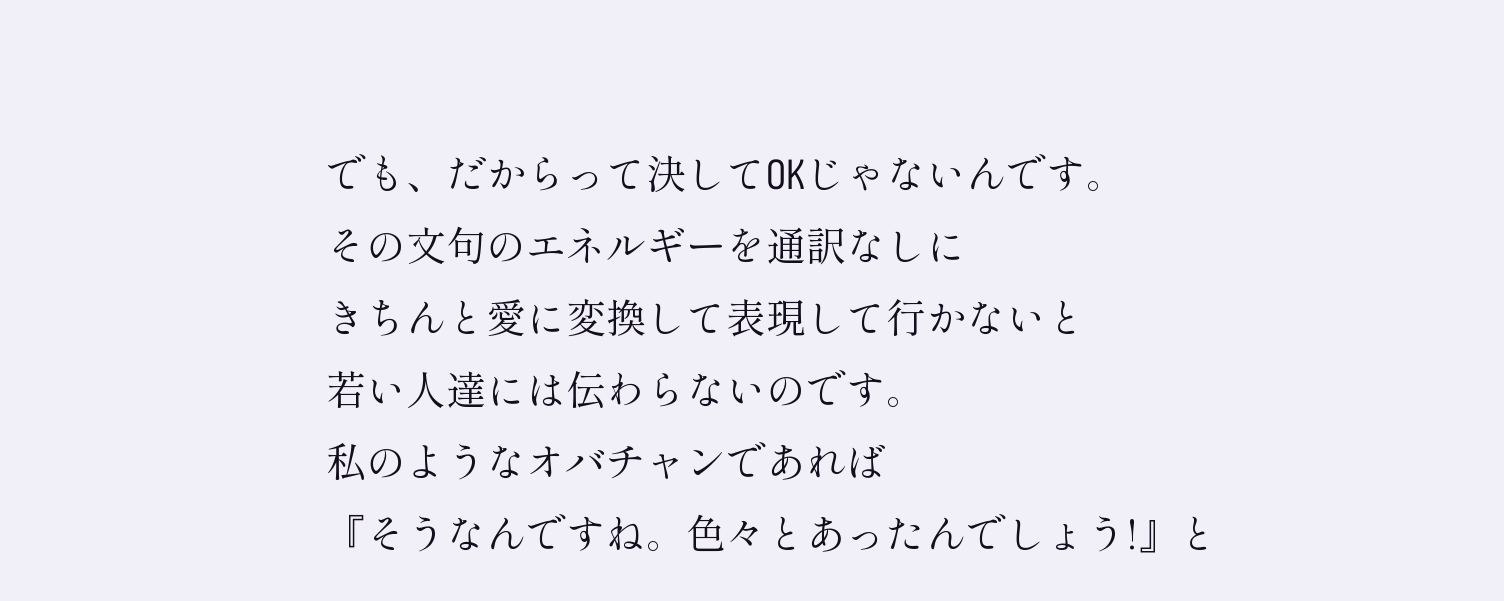でも、だからって決してOKじゃないんです。
その文句のエネルギーを通訳なしに
きちんと愛に変換して表現して行かないと
若い人達には伝わらないのです。
私のようなオバチャンであれば
『そうなんですね。色々とあったんでしょう!』と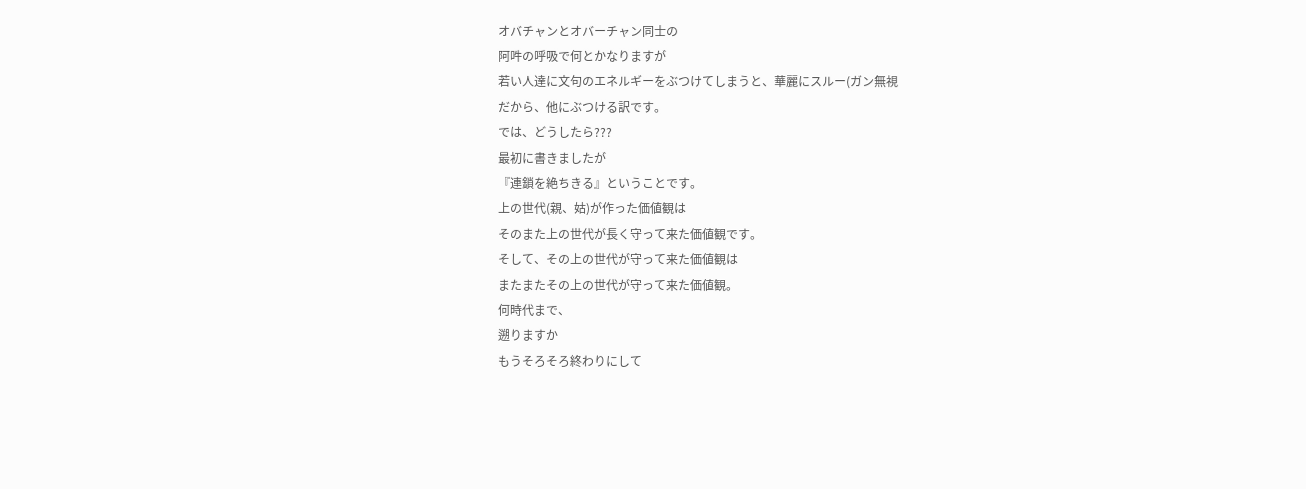オバチャンとオバーチャン同士の
阿吽の呼吸で何とかなりますが
若い人達に文句のエネルギーをぶつけてしまうと、華麗にスルー(ガン無視
だから、他にぶつける訳です。
では、どうしたら???
最初に書きましたが
『連鎖を絶ちきる』ということです。
上の世代(親、姑)が作った価値観は
そのまた上の世代が長く守って来た価値観です。
そして、その上の世代が守って来た価値観は
またまたその上の世代が守って来た価値観。
何時代まで、
遡りますか
もうそろそろ終わりにして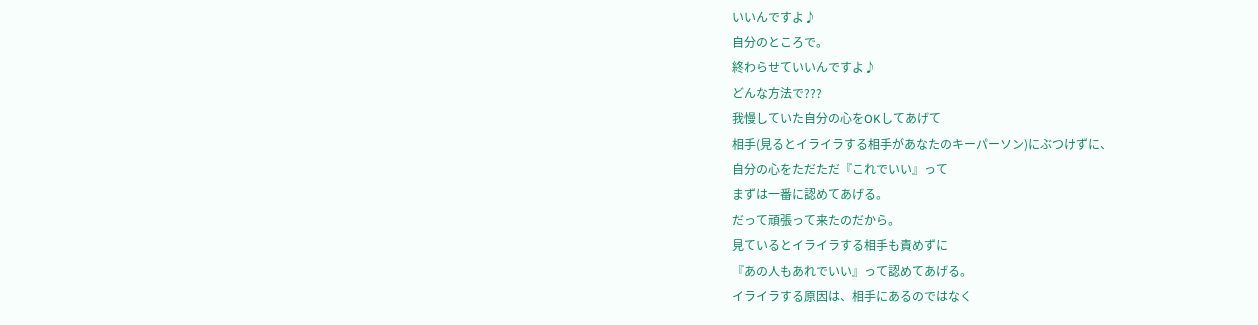いいんですよ♪
自分のところで。
終わらせていいんですよ♪
どんな方法で???
我慢していた自分の心をOKしてあげて
相手(見るとイライラする相手があなたのキーパーソン)にぶつけずに、
自分の心をただただ『これでいい』って
まずは一番に認めてあげる。
だって頑張って来たのだから。
見ているとイライラする相手も責めずに
『あの人もあれでいい』って認めてあげる。
イライラする原因は、相手にあるのではなく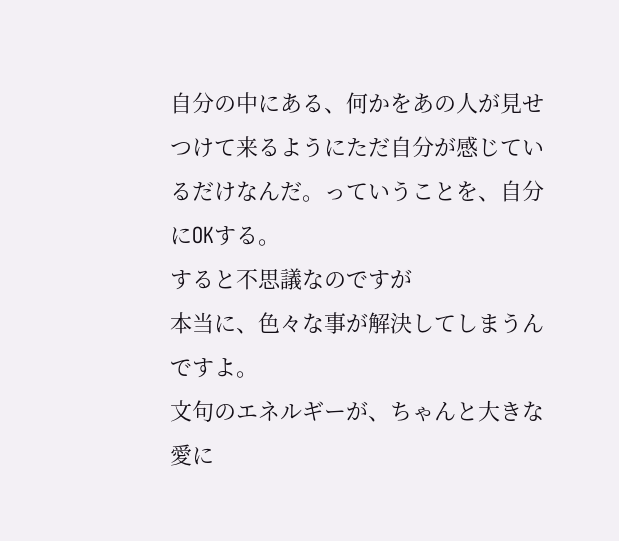自分の中にある、何かをあの人が見せつけて来るようにただ自分が感じているだけなんだ。っていうことを、自分にOKする。
すると不思議なのですが
本当に、色々な事が解決してしまうんですよ。
文句のエネルギーが、ちゃんと大きな愛に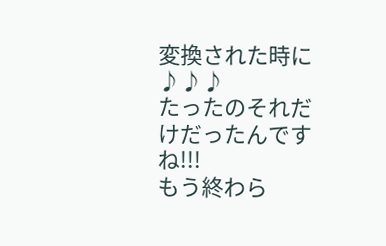変換された時に♪♪♪
たったのそれだけだったんですね!!!
もう終わら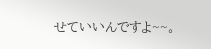せていいんですよ~~。